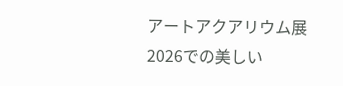アートアクアリウム展2026での美しい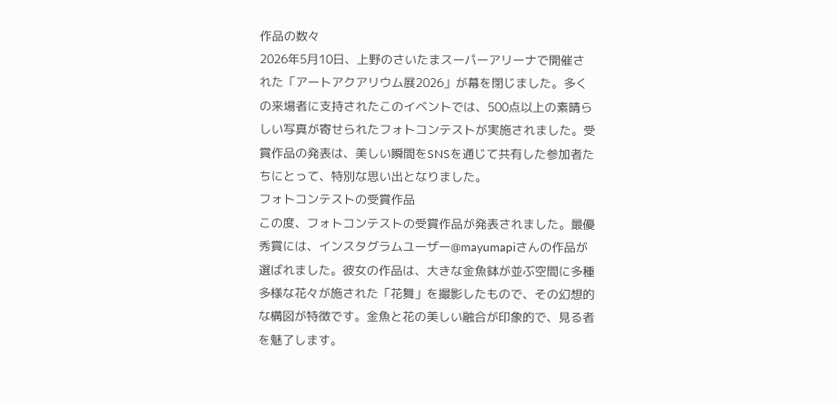作品の数々
2026年5月10日、上野のさいたまスーパーアリーナで開催された「アートアクアリウム展2026」が幕を閉じました。多くの来場者に支持されたこのイベントでは、500点以上の素晴らしい写真が寄せられたフォトコンテストが実施されました。受賞作品の発表は、美しい瞬間をSNSを通じて共有した参加者たちにとって、特別な思い出となりました。
フォトコンテストの受賞作品
この度、フォトコンテストの受賞作品が発表されました。最優秀賞には、インスタグラムユーザー@mayumapiさんの作品が選ばれました。彼女の作品は、大きな金魚鉢が並ぶ空間に多種多様な花々が施された「花舞」を撮影したもので、その幻想的な構図が特徴です。金魚と花の美しい融合が印象的で、見る者を魅了します。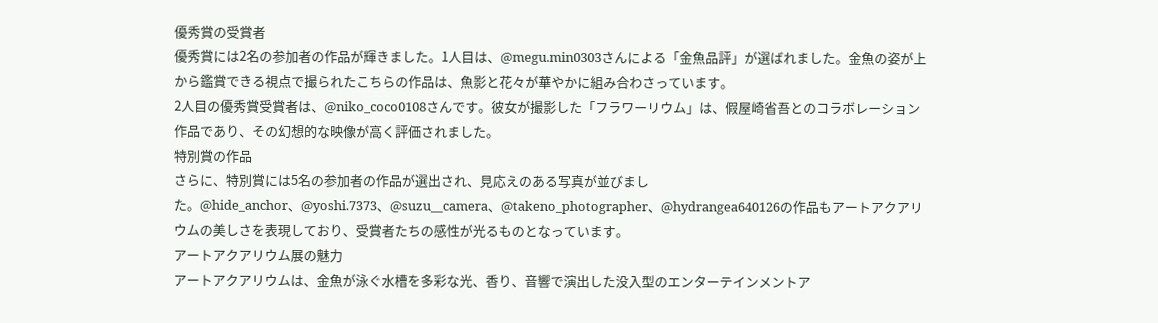優秀賞の受賞者
優秀賞には2名の参加者の作品が輝きました。1人目は、@megu.min0303さんによる「金魚品評」が選ばれました。金魚の姿が上から鑑賞できる視点で撮られたこちらの作品は、魚影と花々が華やかに組み合わさっています。
2人目の優秀賞受賞者は、@niko_coco0108さんです。彼女が撮影した「フラワーリウム」は、假屋崎省吾とのコラボレーション作品であり、その幻想的な映像が高く評価されました。
特別賞の作品
さらに、特別賞には5名の参加者の作品が選出され、見応えのある写真が並びました。@hide_anchor、@yoshi.7373、@suzu__camera、@takeno_photographer、@hydrangea640126の作品もアートアクアリウムの美しさを表現しており、受賞者たちの感性が光るものとなっています。
アートアクアリウム展の魅力
アートアクアリウムは、金魚が泳ぐ水槽を多彩な光、香り、音響で演出した没入型のエンターテインメントア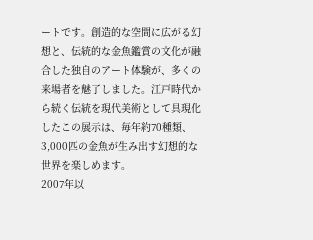ートです。創造的な空間に広がる幻想と、伝統的な金魚鑑賞の文化が融合した独自のアート体験が、多くの来場者を魅了しました。江戸時代から続く伝統を現代美術として具現化したこの展示は、毎年約70種類、3,000匹の金魚が生み出す幻想的な世界を楽しめます。
2007年以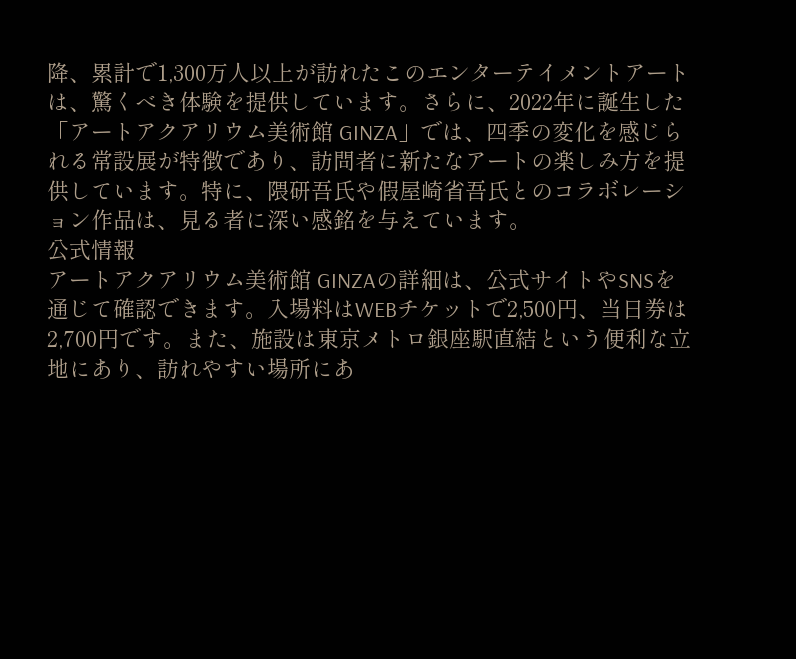降、累計で1,300万人以上が訪れたこのエンターテイメントアートは、驚くべき体験を提供しています。さらに、2022年に誕生した「アートアクアリウム美術館 GINZA」では、四季の変化を感じられる常設展が特徴であり、訪問者に新たなアートの楽しみ方を提供しています。特に、隈研吾氏や假屋崎省吾氏とのコラボレーション作品は、見る者に深い感銘を与えています。
公式情報
アートアクアリウム美術館 GINZAの詳細は、公式サイトやSNSを通じて確認できます。入場料はWEBチケットで2,500円、当日券は2,700円です。また、施設は東京メトロ銀座駅直結という便利な立地にあり、訪れやすい場所にあ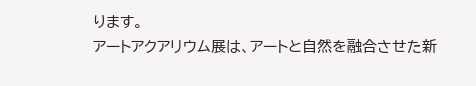ります。
アートアクアリウム展は、アートと自然を融合させた新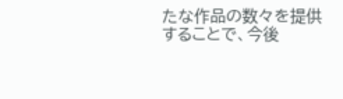たな作品の数々を提供することで、今後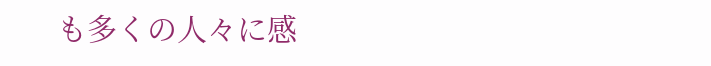も多くの人々に感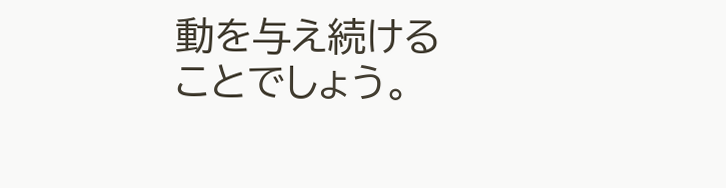動を与え続けることでしょう。